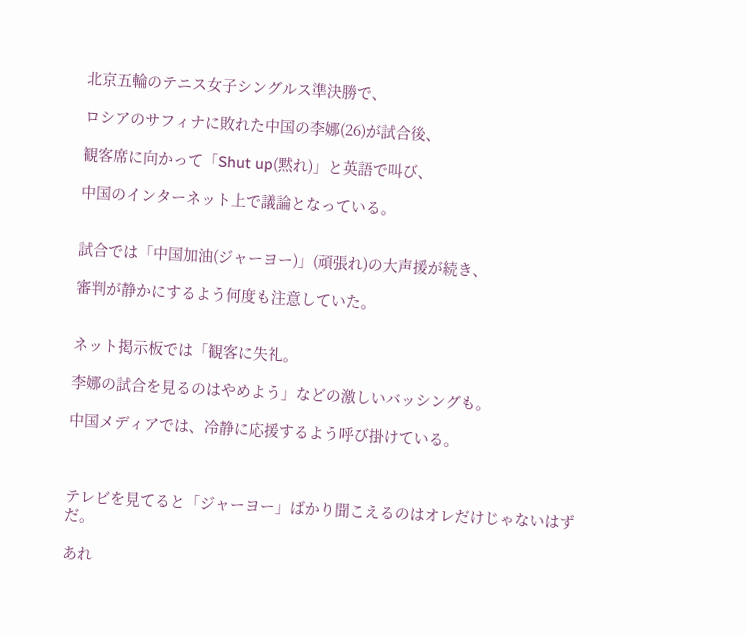北京五輪のテニス女子シングルス準決勝で、

ロシアのサフィナに敗れた中国の李娜(26)が試合後、

観客席に向かって「Shut up(黙れ)」と英語で叫び、

中国のインターネット上で議論となっている。


試合では「中国加油(ジャーヨー)」(頑張れ)の大声援が続き、

審判が静かにするよう何度も注意していた。


ネット掲示板では「観客に失礼。

李娜の試合を見るのはやめよう」などの激しいバッシングも。

中国メディアでは、冷静に応援するよう呼び掛けている。



テレビを見てると「ジャーヨー」ばかり聞こえるのはオレだけじゃないはずだ。

あれ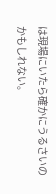は現場にいたら確かにうるさいのかもしれない。